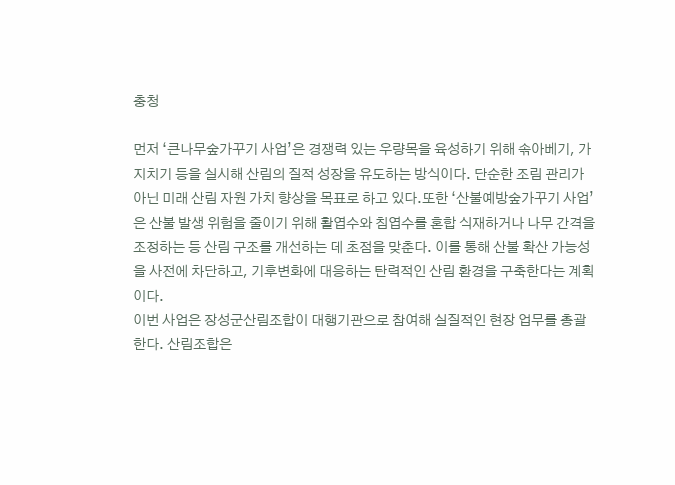충청

먼저 ‘큰나무숲가꾸기 사업’은 경쟁력 있는 우량목을 육성하기 위해 솎아베기, 가지치기 등을 실시해 산림의 질적 성장을 유도하는 방식이다. 단순한 조림 관리가 아닌 미래 산림 자원 가치 향상을 목표로 하고 있다.또한 ‘산불예방숲가꾸기 사업’은 산불 발생 위험을 줄이기 위해 활엽수와 침엽수를 혼합 식재하거나 나무 간격을 조정하는 등 산림 구조를 개선하는 데 초점을 맞춘다. 이를 통해 산불 확산 가능성을 사전에 차단하고, 기후변화에 대응하는 탄력적인 산림 환경을 구축한다는 계획이다.
이번 사업은 장성군산림조합이 대행기관으로 참여해 실질적인 현장 업무를 총괄한다. 산림조합은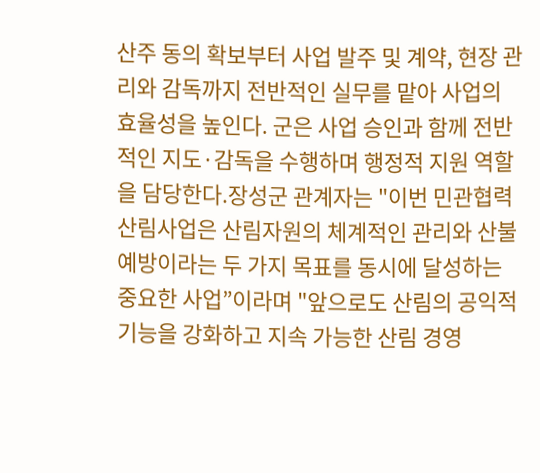산주 동의 확보부터 사업 발주 및 계약, 현장 관리와 감독까지 전반적인 실무를 맡아 사업의 효율성을 높인다. 군은 사업 승인과 함께 전반적인 지도·감독을 수행하며 행정적 지원 역할을 담당한다.장성군 관계자는 "이번 민관협력 산림사업은 산림자원의 체계적인 관리와 산불 예방이라는 두 가지 목표를 동시에 달성하는 중요한 사업”이라며 "앞으로도 산림의 공익적 기능을 강화하고 지속 가능한 산림 경영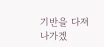기반을 다져 나가겠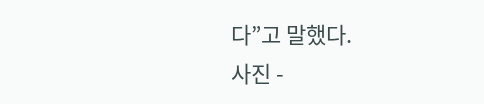다”고 말했다.
사진 -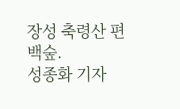장성 축령산 편백숲.
성종화 기자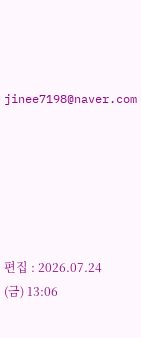jinee7198@naver.com






편집 : 2026.07.24 (금) 13:06